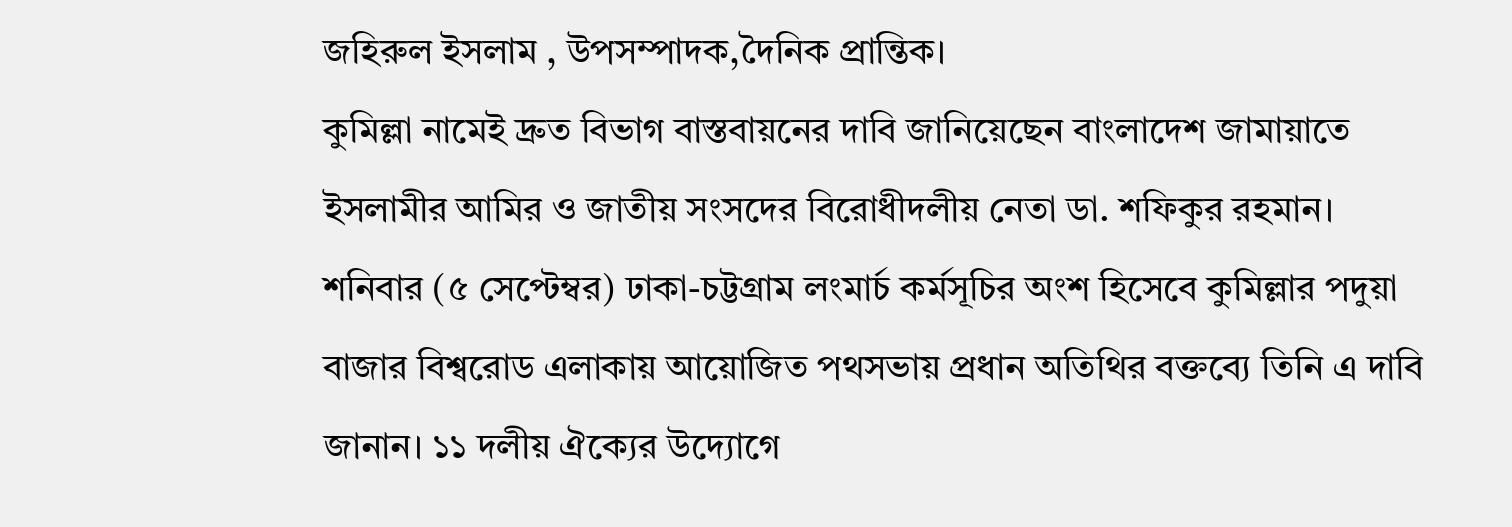জহিরুল ইসলাম , উপসম্পাদক,দৈনিক প্রান্তিক।
কুমিল্লা নামেই দ্রুত বিভাগ বাস্তবায়নের দাবি জানিয়েছেন বাংলাদেশ জামায়াতে ইসলামীর আমির ও জাতীয় সংসদের বিরোধীদলীয় নেতা ডা. শফিকুর রহমান।
শনিবার (৫ সেপ্টেম্বর) ঢাকা-চট্টগ্রাম লংমার্চ কর্মসূচির অংশ হিসেবে কুমিল্লার পদুয়া বাজার বিশ্বরোড এলাকায় আয়োজিত পথসভায় প্রধান অতিথির বক্তব্যে তিনি এ দাবি জানান। ১১ দলীয় ঐক্যের উদ্যোগে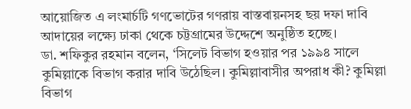আয়োজিত এ লংমার্চটি গণভোটের গণরায় বাস্তবায়নসহ ছয় দফা দাবি আদায়ের লক্ষ্যে ঢাকা থেকে চট্টগ্রামের উদ্দেশে অনুষ্ঠিত হচ্ছে।
ডা. শফিকুর রহমান বলেন, ‘সিলেট বিভাগ হওয়ার পর ১৯৯৪ সালে কুমিল্লাকে বিভাগ করার দাবি উঠেছিল। কুমিল্লাবাসীর অপরাধ কী? কুমিল্লা বিভাগ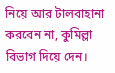নিয়ে আর টালবাহানা করবেন না, কুমিল্লা বিভাগ দিয়ে দেন।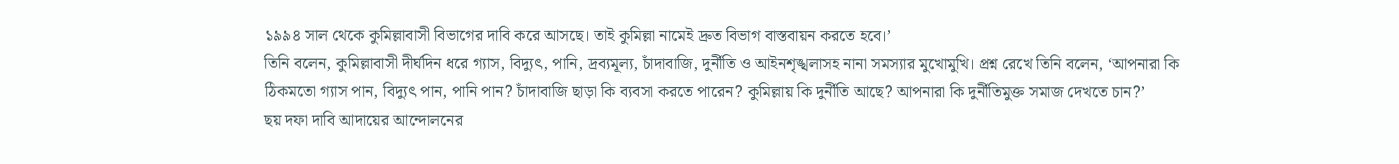১৯৯৪ সাল থেকে কুমিল্লাবাসী বিভাগের দাবি করে আসছে। তাই কুমিল্লা নামেই দ্রুত বিভাগ বাস্তবায়ন করতে হবে।’
তিনি বলেন, কুমিল্লাবাসী দীর্ঘদিন ধরে গ্যাস, বিদ্যুৎ, পানি, দ্রব্যমূল্য, চাঁদাবাজি, দুর্নীতি ও আইনশৃঙ্খলাসহ নানা সমস্যার মুখোমুখি। প্রশ্ন রেখে তিনি বলেন, ‘আপনারা কি ঠিকমতো গ্যাস পান, বিদ্যুৎ পান, পানি পান? চাঁদাবাজি ছাড়া কি ব্যবসা করতে পারেন? কুমিল্লায় কি দুর্নীতি আছে? আপনারা কি দুর্নীতিমুক্ত সমাজ দেখতে চান?’
ছয় দফা দাবি আদায়ের আন্দোলনের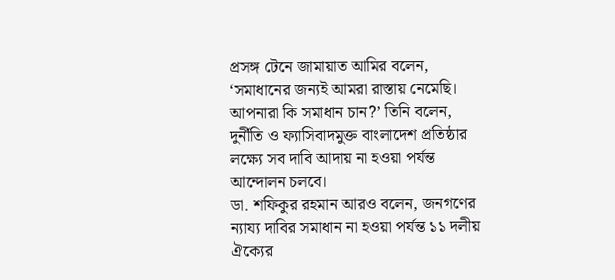প্রসঙ্গ টেনে জামায়াত আমির বলেন, ‘সমাধানের জন্যই আমরা রাস্তায় নেমেছি। আপনারা কি সমাধান চান?’ তিনি বলেন, দুর্নীতি ও ফ্যাসিবাদমুক্ত বাংলাদেশ প্রতিষ্ঠার লক্ষ্যে সব দাবি আদায় না হওয়া পর্যন্ত আন্দোলন চলবে।
ডা. শফিকুর রহমান আরও বলেন, জনগণের ন্যায্য দাবির সমাধান না হওয়া পর্যন্ত ১১ দলীয় ঐক্যের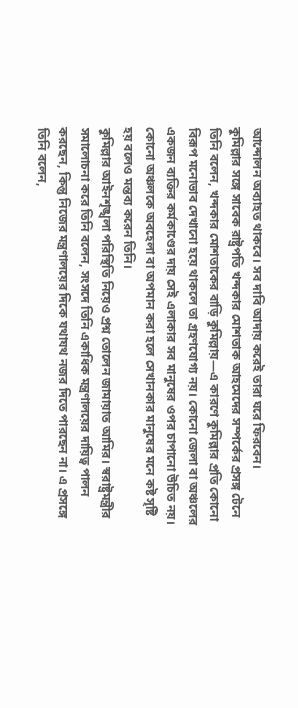আন্দোলন অব্যাহত থাকবে। সব দাবি আদায় করেই তারা ঘরে ফিরবেন।
কুমিল্লার সঙ্গে সাবেক রাষ্ট্রপতি খন্দকার মোশতাক আহমেদের সম্পর্কের প্রসঙ্গ টেনে তিনি বলেন, খন্দকার মোশতাকের বাড়ি কুমিল্লায়—এ কারণে কুমিল্লার প্রতি কোনো বিরূপ মনোভাব দেখানো হয়ে থাকলে তা গ্রহণযোগ্য নয়। কোনো জেলা বা অঞ্চলের একজন ব্যক্তির কর্মকাণ্ডের দায় সেই এলাকার সব মানুষের ওপর চাপানো উচিত নয়। কোনো অঞ্চলকে অবহেলা বা অপমান করা হলে সেখানকার মানুষের মনে কষ্ট সৃষ্টি হয় বলেও মন্তব্য করেন তিনি।
কুমিল্লার আইনশৃঙ্খলা পরিস্থিতি নিয়েও প্রশ্ন তোলেন জামায়াত আমির। স্বরাষ্ট্রমন্ত্রীর সমালোচনা করে তিনি বলেন, সংসদে তিনি একাধিক মন্ত্রণালয়ের দায়িত্ব পালন করছেন, কিন্তু নিজের মন্ত্রণালয়ের দিকে যথাযথ নজর দিতে পারছেন না। এ প্রসঙ্গে তিনি বলেন,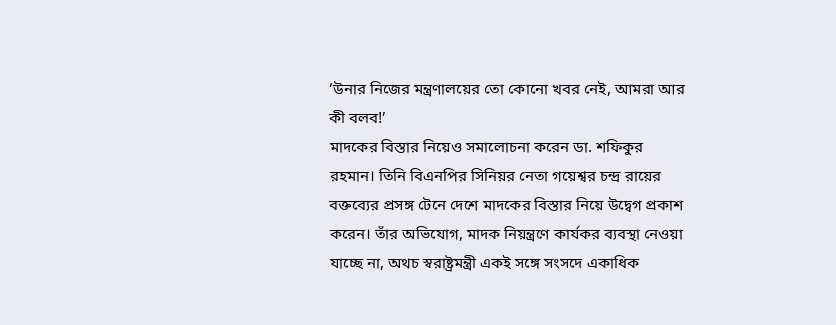‘উনার নিজের মন্ত্রণালয়ের তো কোনো খবর নেই, আমরা আর কী বলব!’
মাদকের বিস্তার নিয়েও সমালোচনা করেন ডা. শফিকুর রহমান। তিনি বিএনপির সিনিয়র নেতা গয়েশ্বর চন্দ্র রায়ের বক্তব্যের প্রসঙ্গ টেনে দেশে মাদকের বিস্তার নিয়ে উদ্বেগ প্রকাশ করেন। তাঁর অভিযোগ, মাদক নিয়ন্ত্রণে কার্যকর ব্যবস্থা নেওয়া যাচ্ছে না, অথচ স্বরাষ্ট্রমন্ত্রী একই সঙ্গে সংসদে একাধিক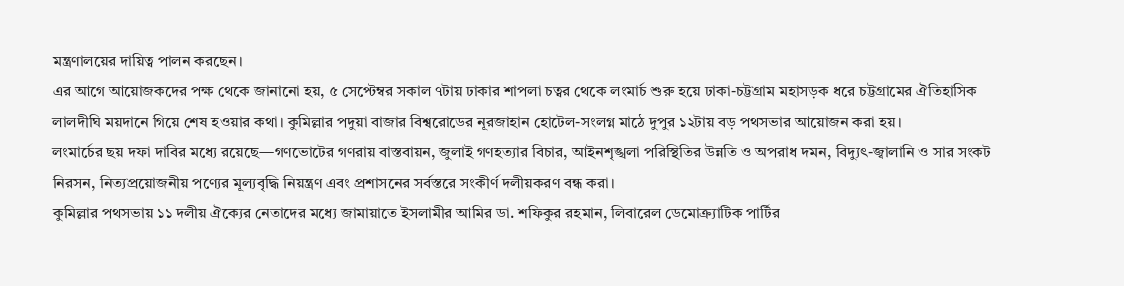মন্ত্রণালয়ের দায়িত্ব পালন করছেন।
এর আগে আয়োজকদের পক্ষ থেকে জানানো হয়, ৫ সেপ্টেম্বর সকাল ৭টায় ঢাকার শাপলা চত্বর থেকে লংমার্চ শুরু হয়ে ঢাকা-চট্টগ্রাম মহাসড়ক ধরে চট্টগ্রামের ঐতিহাসিক লালদীঘি ময়দানে গিয়ে শেষ হওয়ার কথা। কুমিল্লার পদুয়া বাজার বিশ্বরোডের নূরজাহান হোটেল-সংলগ্ন মাঠে দুপুর ১২টায় বড় পথসভার আয়োজন করা হয়।
লংমার্চের ছয় দফা দাবির মধ্যে রয়েছে—গণভোটের গণরায় বাস্তবায়ন, জুলাই গণহত্যার বিচার, আইনশৃঙ্খলা পরিস্থিতির উন্নতি ও অপরাধ দমন, বিদ্যুৎ-জ্বালানি ও সার সংকট নিরসন, নিত্যপ্রয়োজনীয় পণ্যের মূল্যবৃদ্ধি নিয়ন্ত্রণ এবং প্রশাসনের সর্বস্তরে সংকীর্ণ দলীয়করণ বন্ধ করা।
কুমিল্লার পথসভায় ১১ দলীয় ঐক্যের নেতাদের মধ্যে জামায়াতে ইসলামীর আমির ডা. শফিকুর রহমান, লিবারেল ডেমোক্র্যাটিক পার্টির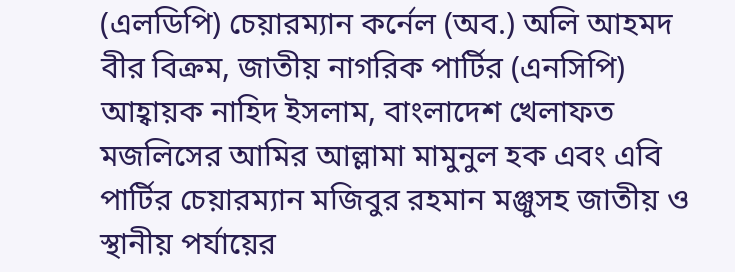(এলডিপি) চেয়ারম্যান কর্নেল (অব.) অলি আহমদ বীর বিক্রম, জাতীয় নাগরিক পার্টির (এনসিপি) আহ্বায়ক নাহিদ ইসলাম, বাংলাদেশ খেলাফত মজলিসের আমির আল্লামা মামুনুল হক এবং এবি পার্টির চেয়ারম্যান মজিবুর রহমান মঞ্জুসহ জাতীয় ও স্থানীয় পর্যায়ের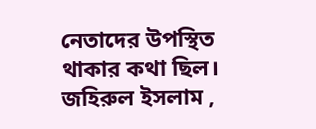নেতাদের উপস্থিত থাকার কথা ছিল।
জহিরুল ইসলাম ,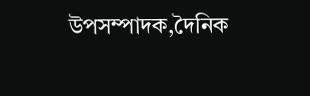উপসম্পাদক,দৈনিক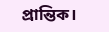প্রান্তিক।